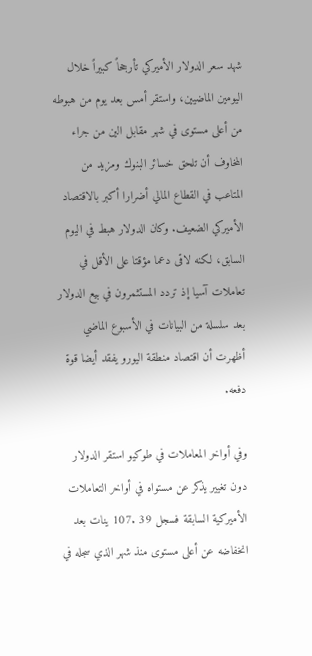شهد سعر الدولار الأميركي تأرجحاً كبيراً خلال اليومين الماضيين، واستقر أمس بعد يوم من هبوطه من أعلى مستوى في شهر مقابل الين من جراء المخاوف أن تلحق خسائر البنوك ومزيد من المتاعب في القطاع المالي أضرارا أكبر بالاقتصاد الأميركي الضعيف. وكان الدولار هبط في اليوم السابق، لكنه لاقى دعما مؤقتا على الأقل في تعاملات آسيا إذ تردد المستثمرون في بيع الدولار بعد سلسلة من البيانات في الأسبوع الماضي أظهرت أن اقتصاد منطقة اليورو يفقد أيضا قوة دفعه.

وفي أواخر المعاملات في طوكيو استقر الدولار دون تغيير يذكر عن مستواه في أواخر التعاملات الأميركية السابقة فسجل 39 .107 ينات بعد انخفاضه عن أعلى مستوى منذ شهر الذي سجله في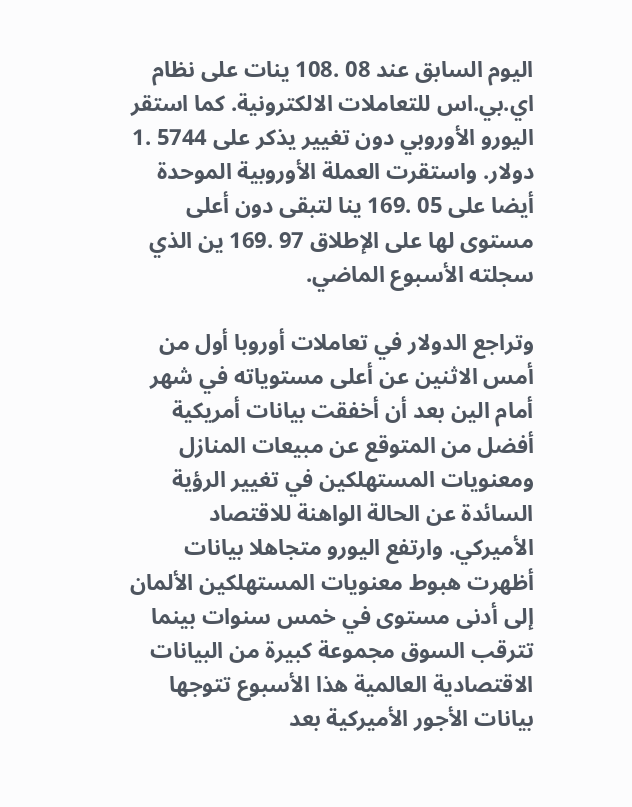اليوم السابق عند 08 .108 ينات على نظام اي.بي.اس للتعاملات الالكترونية. كما استقر اليورو الأوروبي دون تغيير يذكر على 5744 .1 دولار. واستقرت العملة الأوروبية الموحدة أيضا على 05 .169 ينا لتبقى دون أعلى مستوى لها على الإطلاق 97 .169 ين الذي سجلته الأسبوع الماضي.

وتراجع الدولار في تعاملات أوروبا أول من أمس الاثنين عن أعلى مستوياته في شهر أمام الين بعد أن أخفقت بيانات أمريكية أفضل من المتوقع عن مبيعات المنازل ومعنويات المستهلكين في تغيير الرؤية السائدة عن الحالة الواهنة للاقتصاد الأميركي. وارتفع اليورو متجاهلا بيانات أظهرت هبوط معنويات المستهلكين الألمان إلى أدنى مستوى في خمس سنوات بينما تترقب السوق مجموعة كبيرة من البيانات الاقتصادية العالمية هذا الأسبوع تتوجها بيانات الأجور الأميركية بعد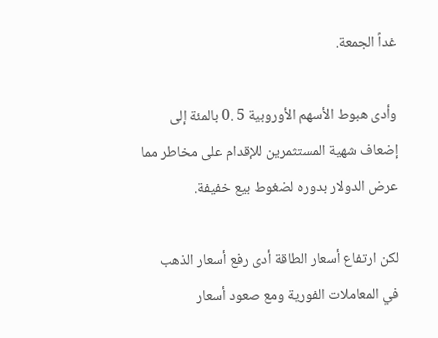غداً الجمعة.

وأدى هبوط الأسهم الأوروبية 5 .0 بالمئة إلى إضعاف شهية المستثمرين للإقدام على مخاطر مما عرض الدولار بدوره لضغوط بيع خفيفة.

لكن ارتفاع أسعار الطاقة أدى رفع أسعار الذهب في المعاملات الفورية ومع صعود أسعار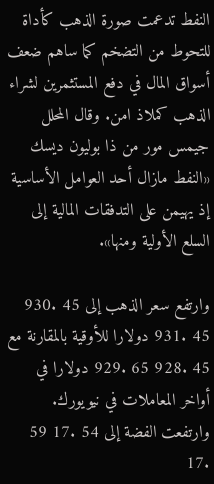النفط تدعمت صورة الذهب كأداة للتحوط من التضخم كما ساهم ضعف أسواق المال في دفع المستثمرين لشراء الذهب كملاذ امن. وقال المحلل جيمس مور من ذا بوليون ديسك «النفط مازال أحد العوامل الأساسية إذ يهيمن على التدفقات المالية إلى السلع الأولية ومنها».

وارتفع سعر الذهب إلى 45 .930 45 .931 دولارا للأوقية بالمقارنة مع 45 .928 65 .929 دولارا في أواخر المعاملات في نيويورك. وارتفعت الفضة إلى 54 .17 59 .17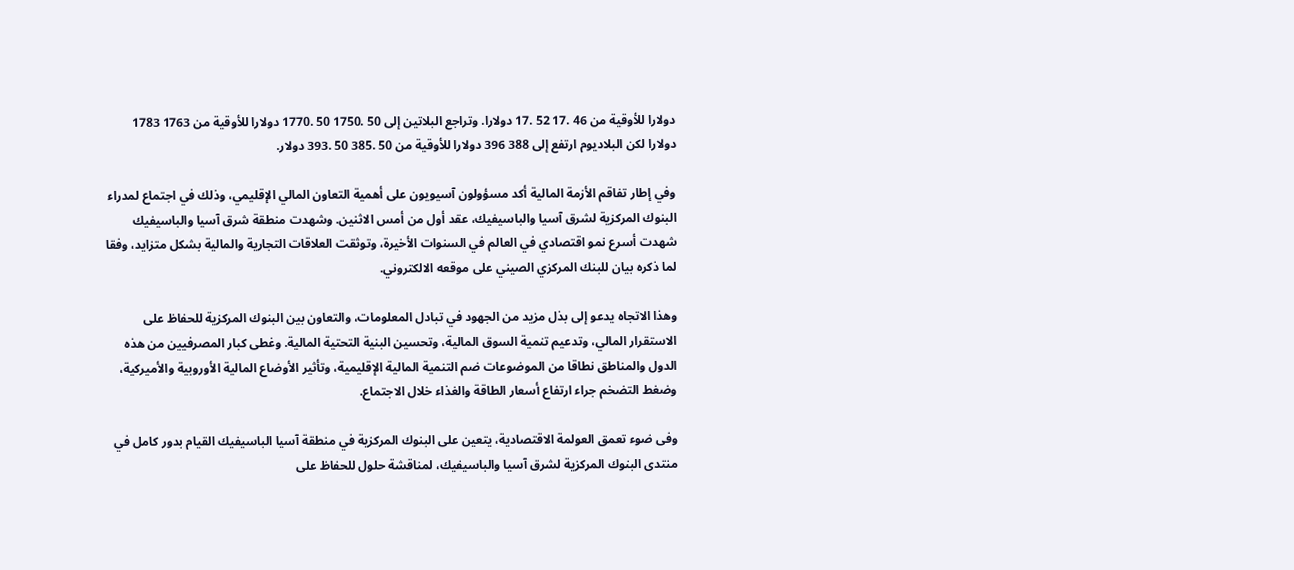دولارا للأوقية من 46 .17 52 .17 دولارا. وتراجع البلاتين إلى 50 .1750 50 .1770 دولارا للأوقية من 1763 1783 دولارا لكن البلاديوم ارتفع إلى 388 396 دولارا للأوقية من 50 .385 50 .393 دولار.

وفي إطار تفاقم الأزمة المالية أكد مسؤولون آسيويون على أهمية التعاون المالي الإقليمي، وذلك في اجتماع لمدراء البنوك المركزية لشرق آسيا والباسيفيك، عقد أول من أمس الاثنين. وشهدت منطقة شرق آسيا والباسيفيك شهدت أسرع نمو اقتصادي في العالم في السنوات الأخيرة، وتوثقت العلاقات التجارية والمالية بشكل متزايد، وفقا لما ذكره بيان للبنك المركزي الصيني على موقعه الالكتروني.

وهذا الاتجاه يدعو إلى بذل مزيد من الجهود في تبادل المعلومات، والتعاون بين البنوك المركزية للحفاظ على الاستقرار المالي، وتدعيم تنمية السوق المالية، وتحسين البنية التحتية المالية. وغطى كبار المصرفيين من هذه الدول والمناطق نطاقا من الموضوعات ضم التنمية المالية الإقليمية، وتأثير الأوضاع المالية الأوروبية والأميركية، وضغط التضخم جراء ارتفاع أسعار الطاقة والغذاء خلال الاجتماع.

وفى ضوء تعمق العولمة الاقتصادية، يتعين على البنوك المركزية في منطقة آسيا الباسيفيك القيام بدور كامل في منتدى البنوك المركزية لشرق آسيا والباسيفيك، لمناقشة حلول للحفاظ على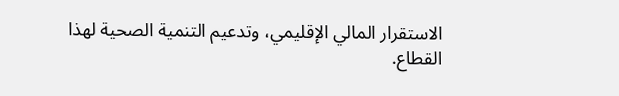الاستقرار المالي الإقليمي، وتدعيم التنمية الصحية لهذا القطاع.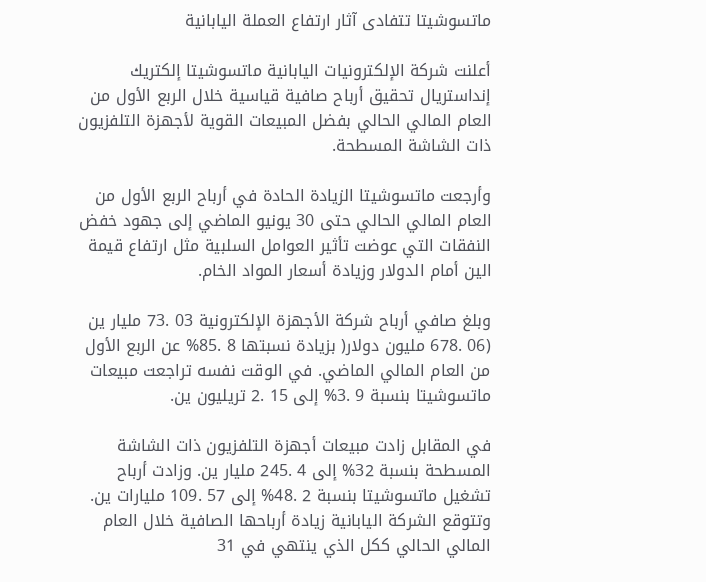ماتسوشيتا تتفادى آثار ارتفاع العملة اليابانية

أعلنت شركة الإلكترونيات اليابانية ماتسوشيتا إلكتريك إنداستريال تحقيق أرباح صافية قياسية خلال الربع الأول من العام المالي الحالي بفضل المبيعات القوية لأجهزة التلفزيون ذات الشاشة المسطحة.

وأرجعت ماتسوشيتا الزيادة الحادة في أرباح الربع الأول من العام المالي الحالي حتى 30 يونيو الماضي إلى جهود خفض النفقات التي عوضت تأثير العوامل السلبية مثل ارتفاع قيمة الين أمام الدولار وزيادة أسعار المواد الخام.

وبلغ صافي أرباح شركة الأجهزة الإلكترونية 03 .73 مليار ين (06 .678 مليون دولار( بزيادة نسبتها 8 .85% عن الربع الأول من العام المالي الماضي. في الوقت نفسه تراجعت مبيعات ماتسوشيتا بنسبة 9 .3% إلى 15 .2 تريليون ين.

في المقابل زادت مبيعات أجهزة التلفزيون ذات الشاشة المسطحة بنسبة 32% إلى 4 .245 مليار ين. وزادت أرباح تشغيل ماتسوشيتا بنسبة 2 .48% إلى 57 .109 مليارات ين. وتتوقع الشركة اليابانية زيادة أرباحها الصافية خلال العام المالي الحالي ككل الذي ينتهي في 31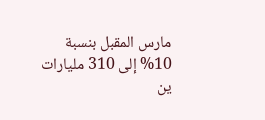مارس المقبل بنسبة 10% إلى 310 مليارات ين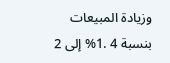وزيادة المبيعات بنسبة 4 .1% إلى 2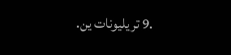.9 تريليونات ين.